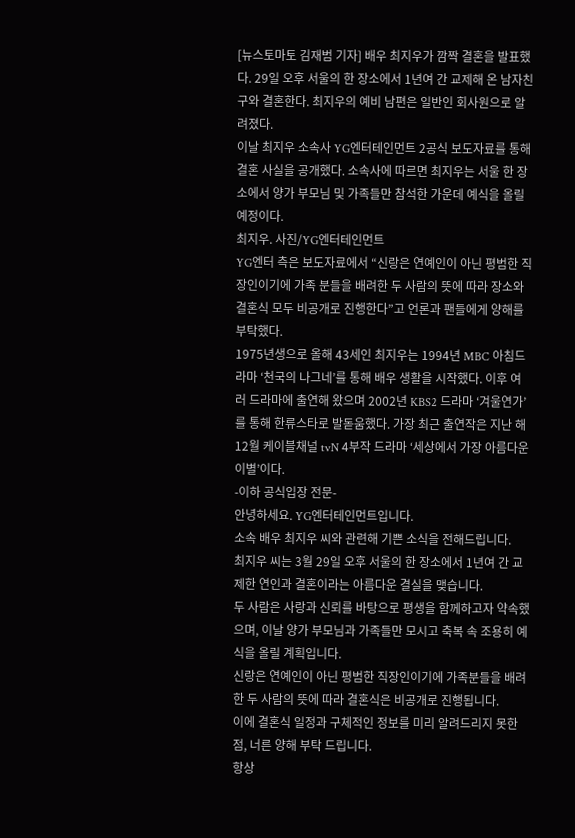[뉴스토마토 김재범 기자] 배우 최지우가 깜짝 결혼을 발표했다. 29일 오후 서울의 한 장소에서 1년여 간 교제해 온 남자친구와 결혼한다. 최지우의 예비 남편은 일반인 회사원으로 알려졌다.
이날 최지우 소속사 YG엔터테인먼트 2공식 보도자료를 통해 결혼 사실을 공개했다. 소속사에 따르면 최지우는 서울 한 장소에서 양가 부모님 및 가족들만 참석한 가운데 예식을 올릴 예정이다.
최지우. 사진/YG엔터테인먼트
YG엔터 측은 보도자료에서 “신랑은 연예인이 아닌 평범한 직장인이기에 가족 분들을 배려한 두 사람의 뜻에 따라 장소와 결혼식 모두 비공개로 진행한다”고 언론과 팬들에게 양해를 부탁했다.
1975년생으로 올해 43세인 최지우는 1994년 MBC 아침드라마 ‘천국의 나그네’를 통해 배우 생활을 시작했다. 이후 여러 드라마에 출연해 왔으며 2002년 KBS2 드라마 ‘겨울연가’를 통해 한류스타로 발돋움했다. 가장 최근 출연작은 지난 해 12월 케이블채널 tvN 4부작 드라마 ‘세상에서 가장 아름다운 이별’이다.
-이하 공식입장 전문-
안녕하세요. YG엔터테인먼트입니다.
소속 배우 최지우 씨와 관련해 기쁜 소식을 전해드립니다.
최지우 씨는 3월 29일 오후 서울의 한 장소에서 1년여 간 교제한 연인과 결혼이라는 아름다운 결실을 맺습니다.
두 사람은 사랑과 신뢰를 바탕으로 평생을 함께하고자 약속했으며, 이날 양가 부모님과 가족들만 모시고 축복 속 조용히 예식을 올릴 계획입니다.
신랑은 연예인이 아닌 평범한 직장인이기에 가족분들을 배려한 두 사람의 뜻에 따라 결혼식은 비공개로 진행됩니다.
이에 결혼식 일정과 구체적인 정보를 미리 알려드리지 못한 점, 너른 양해 부탁 드립니다.
항상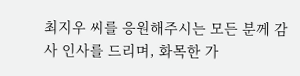최지우 씨를 응원해주시는 모든 분께 감사 인사를 드리며, 화목한 가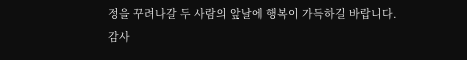정을 꾸려나갈 두 사람의 앞날에 행복이 가득하길 바랍니다.
감사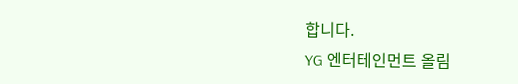합니다.
YG 엔터테인먼트 올림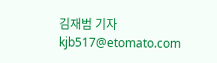김재범 기자 kjb517@etomato.com